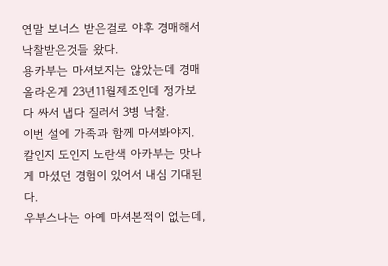연말 보너스 받은걸로 야후 경매해서 낙찰받은것들 왔다.
용카부는 마셔보지는 않았는데 경매올라온게 23년11월제조인데 정가보다 싸서 냅다 질러서 3병 낙찰.
이번 설에 가족과 함께 마셔봐야지. 칼인지 도인지 노란색 아카부는 맛나게 마셨던 경험이 있어서 내심 기대된다.
우부스나는 아예 마셔본적이 없는데,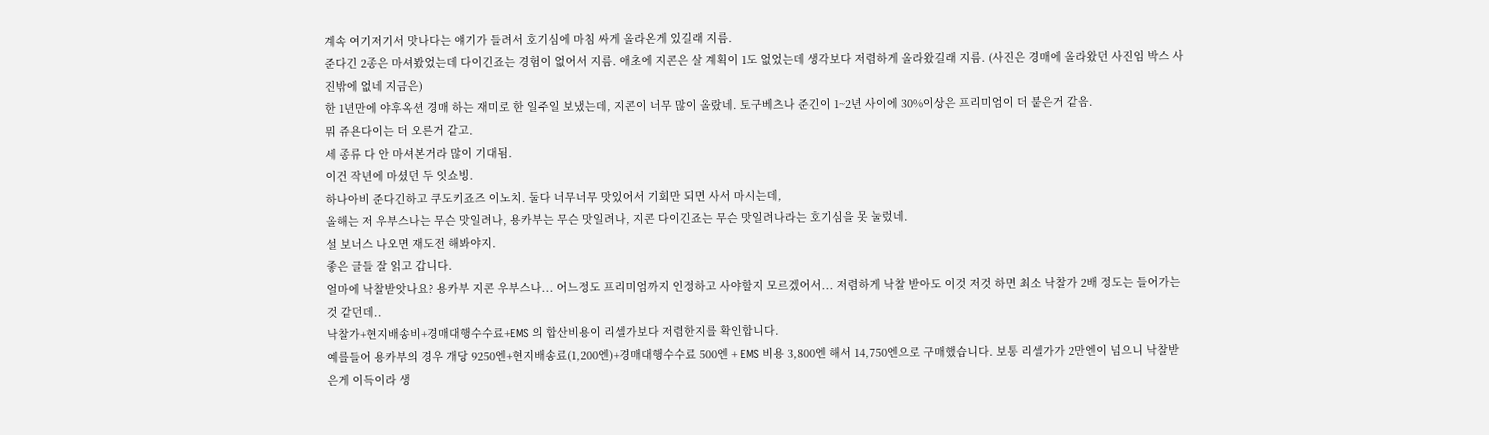계속 여기저기서 맛나다는 얘기가 들려서 호기심에 마침 싸게 올라온게 있길래 지름.
준다긴 2종은 마셔봤었는데 다이긴죠는 경험이 없어서 지름. 애초에 지콘은 살 계획이 1도 없었는데 생각보다 저렴하게 올라왔길래 지름. (사진은 경매에 올라왔던 사진임 박스 사진밖에 없네 지금은)
한 1년만에 야후옥션 경매 하는 재미로 한 일주일 보냈는데, 지콘이 너무 많이 올랐네. 토구베츠나 준긴이 1~2년 사이에 30%이상은 프리미엄이 더 붙은거 같음.
뭐 쥬욘다이는 더 오른거 같고.
세 종류 다 안 마셔본거라 많이 기대됨.
이건 작년에 마셨던 두 잇쇼빙.
하나아비 준다긴하고 쿠도키죠즈 이노치. 둘다 너무너무 맛있어서 기회만 되면 사서 마시는데,
올해는 저 우부스나는 무슨 맛일려나, 용카부는 무슨 맛일려나, 지콘 다이긴죠는 무슨 맛일려나라는 호기심을 못 눌렀네.
설 보너스 나오면 재도전 해봐야지.
좋은 글들 잘 읽고 갑니다.
얼마에 낙찰받앗나요? 용카부 지콘 우부스나... 어느정도 프리미엄까지 인정하고 사야할지 모르겠어서... 저렴하게 낙찰 받아도 이것 저것 하면 최소 낙찰가 2배 정도는 들어가는 것 같던데..
낙찰가+현지배송비+경매대행수수료+EMS 의 합산비용이 리셀가보다 저렴한지를 확인합니다.
예를들어 용카부의 경우 개당 9250엔+현지배송료(1,200엔)+경매대행수수료 500엔 + EMS 비용 3,800엔 해서 14,750엔으로 구매했습니다. 보통 리셀가가 2만엔이 넘으니 낙찰받은게 이득이라 생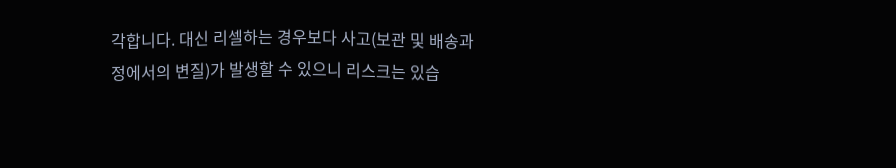각합니다. 대신 리셀하는 경우보다 사고(보관 및 배송과정에서의 변질)가 발생할 수 있으니 리스크는 있습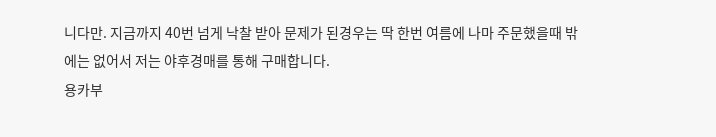니다만. 지금까지 40번 넘게 낙찰 받아 문제가 된경우는 딱 한번 여름에 나마 주문했을때 밖에는 없어서 저는 야후경매를 통해 구매합니다.
용카부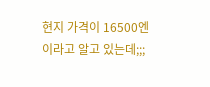현지 가격이 16500엔이라고 알고 있는데;;;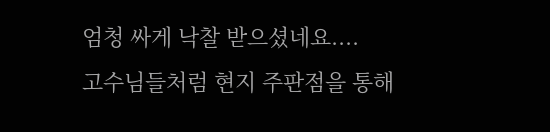엄청 싸게 낙찰 받으셨네요....
고수님들처럼 현지 주판점을 통해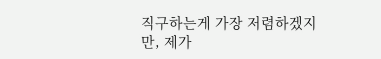직구하는게 가장 저렴하겠지만, 제가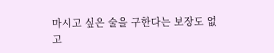마시고 싶은 술을 구한다는 보장도 없고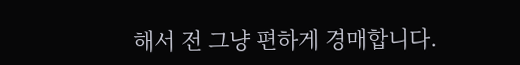해서 전 그냥 편하게 경매합니다.